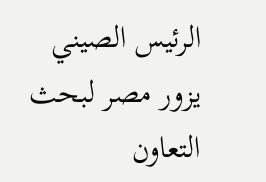الرئيس الصيني يزور مصر لبحث التعاون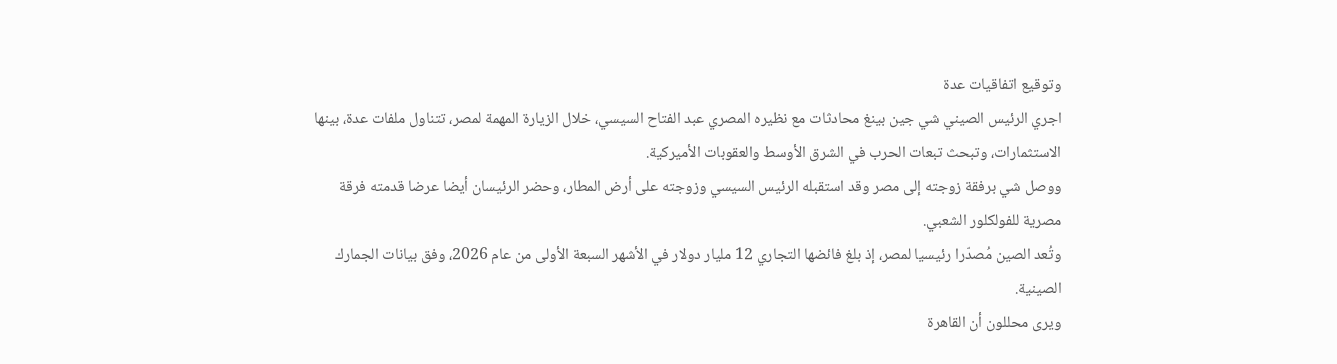وتوقيع اتفاقيات عدة
اجري الرئيس الصيني شي جين بينغ محادثات مع نظيره المصري عبد الفتاح السيسي، خلال الزيارة المهمة لمصر، تتناول ملفات عدة، بينها الاستثمارات، وتبحث تبعات الحرب في الشرق الأوسط والعقوبات الأميركية.
ووصل شي برفقة زوجته إلى مصر وقد استقبله الرئيس السيسي وزوجته على أرض المطار، وحضر الرئيسان أيضا عرضا قدمته فرقة مصرية للفولكلور الشعبي.
وتُعد الصين مُصدّرا رئيسيا لمصر، إذ بلغ فائضها التجاري 12 مليار دولار في الأشهر السبعة الأولى من عام 2026، وفق بيانات الجمارك الصينية.
ويرى محللون أن القاهرة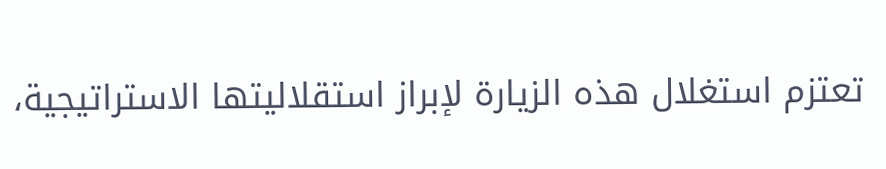تعتزم استغلال هذه الزيارة لإبراز استقلاليتها الاستراتيجية،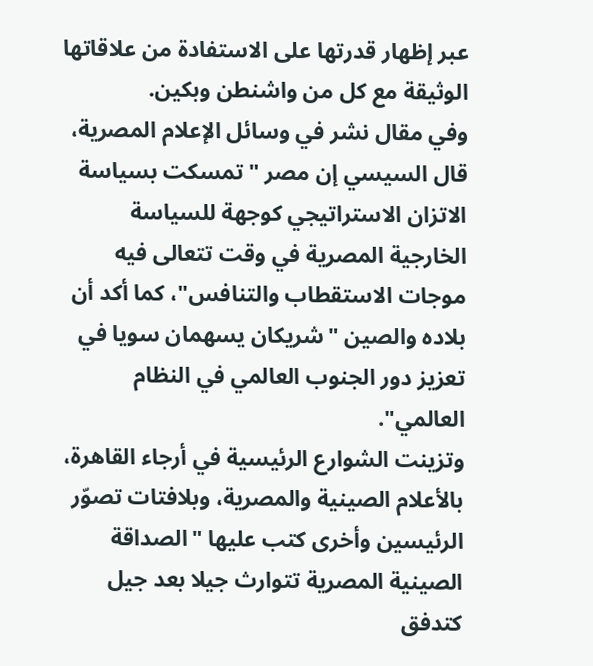عبر إظهار قدرتها على الاستفادة من علاقاتها الوثيقة مع كل من واشنطن وبكين.
وفي مقال نشر في وسائل الإعلام المصرية، قال السيسي إن مصر "تمسكت بسياسة الاتزان الاستراتيجي كوجهة للسياسة الخارجية المصرية في وقت تتعالى فيه موجات الاستقطاب والتنافس"، كما أكد أن بلاده والصين "شريكان يسهمان سويا في تعزيز دور الجنوب العالمي في النظام العالمي".
وتزينت الشوارع الرئيسية في أرجاء القاهرة، بالأعلام الصينية والمصرية، وبلافتات تصوّر الرئيسين وأخرى كتب عليها "الصداقة الصينية المصرية تتوارث جيلا بعد جيل كتدفق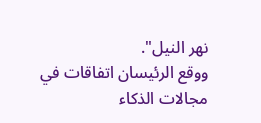نهر النيل".
ووقع الرئيسان اتفاقات في مجالات الذكاء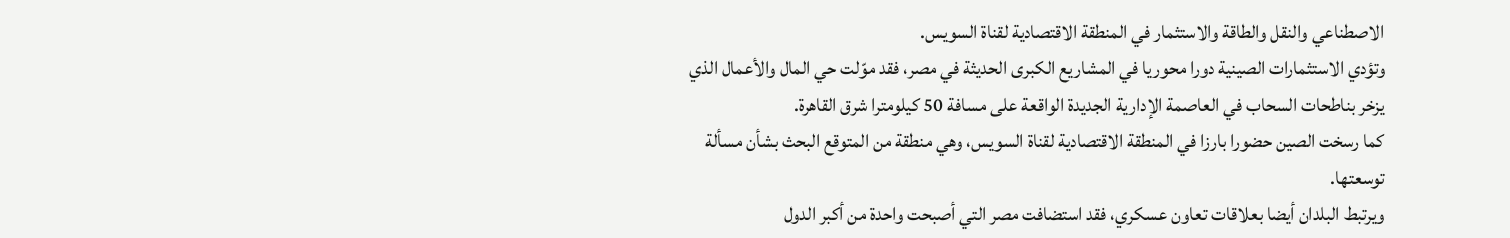الاصطناعي والنقل والطاقة والاستثمار في المنطقة الاقتصادية لقناة السويس.
وتؤدي الاستثمارات الصينية دورا محوريا في المشاريع الكبرى الحديثة في مصر، فقد موّلت حي المال والأعمال الذي يزخر بناطحات السحاب في العاصمة الإدارية الجديدة الواقعة على مسافة 50 كيلومترا شرق القاهرة.
كما رسخت الصين حضورا بارزا في المنطقة الاقتصادية لقناة السويس، وهي منطقة من المتوقع البحث بشأن مسألة توسعتها.
ويرتبط البلدان أيضا بعلاقات تعاون عسكري، فقد استضافت مصر التي أصبحت واحدة من أكبر الدول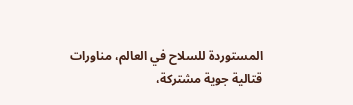المستوردة للسلاح في العالم، مناورات قتالية جوية مشتركة،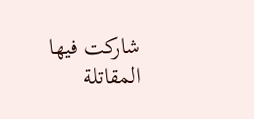شاركت فيها المقاتلة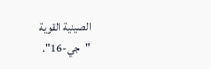الصينية القوية "جي-16".